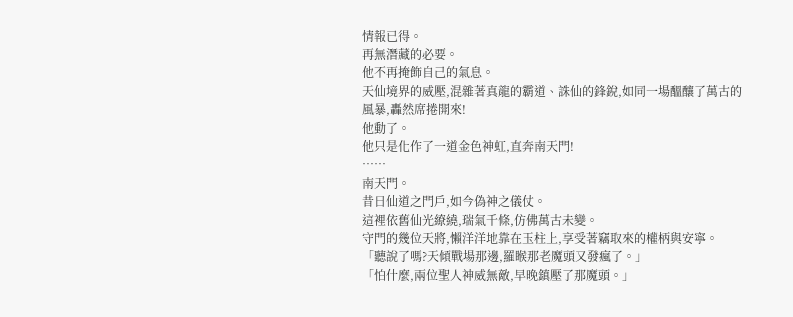情報已得。
再無潛藏的必要。
他不再掩飾自己的氣息。
天仙境界的威壓,混雜著真龍的霸道、誅仙的鋒銳,如同一場醞釀了萬古的風暴,轟然席捲開來!
他動了。
他只是化作了一道金色神虹,直奔南天門!
……
南天門。
昔日仙道之門戶,如今偽神之儀仗。
這裡依舊仙光繚繞,瑞氣千條,仿佛萬古未變。
守門的幾位天將,懶洋洋地靠在玉柱上,享受著竊取來的權柄與安寧。
「聽說了嗎?天傾戰場那邊,羅睺那老魔頭又發瘋了。」
「怕什麼,兩位聖人神威無敵,早晚鎮壓了那魔頭。」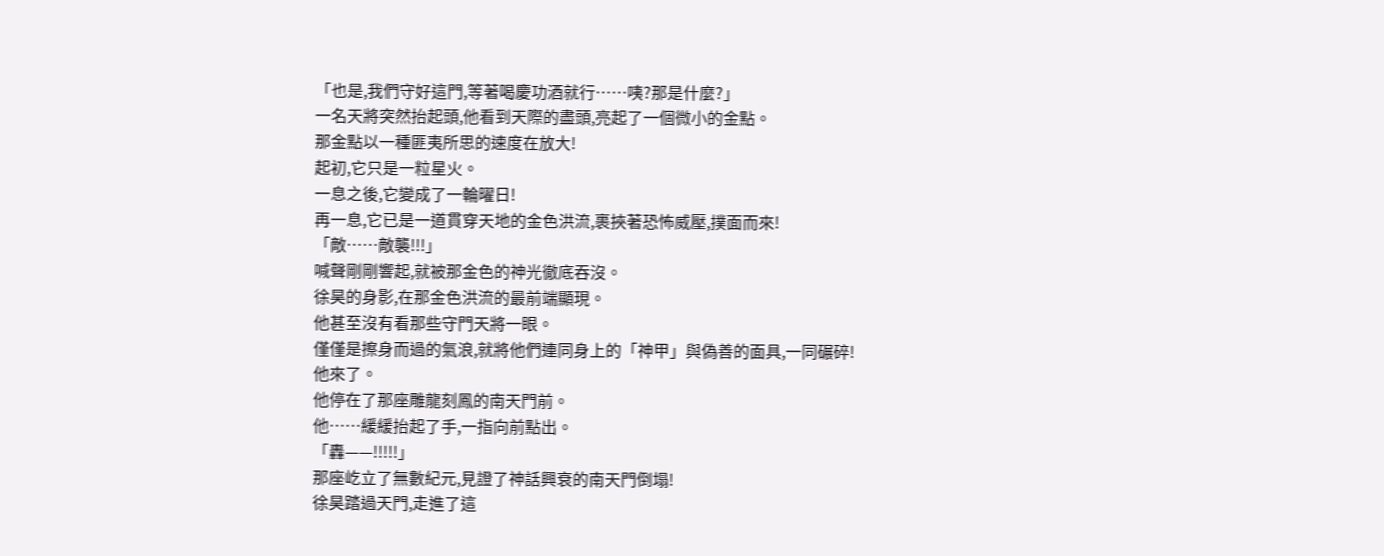「也是,我們守好這門,等著喝慶功酒就行……咦?那是什麼?」
一名天將突然抬起頭,他看到天際的盡頭,亮起了一個微小的金點。
那金點以一種匪夷所思的速度在放大!
起初,它只是一粒星火。
一息之後,它變成了一輪曜日!
再一息,它已是一道貫穿天地的金色洪流,裹挾著恐怖威壓,撲面而來!
「敵……敵襲!!!」
喊聲剛剛響起,就被那金色的神光徹底吞沒。
徐昊的身影,在那金色洪流的最前端顯現。
他甚至沒有看那些守門天將一眼。
僅僅是擦身而過的氣浪,就將他們連同身上的「神甲」與偽善的面具,一同碾碎!
他來了。
他停在了那座雕龍刻鳳的南天門前。
他……緩緩抬起了手,一指向前點出。
「轟——!!!!!」
那座屹立了無數紀元,見證了神話興衰的南天門倒塌!
徐昊踏過天門,走進了這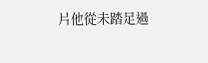片他從未踏足過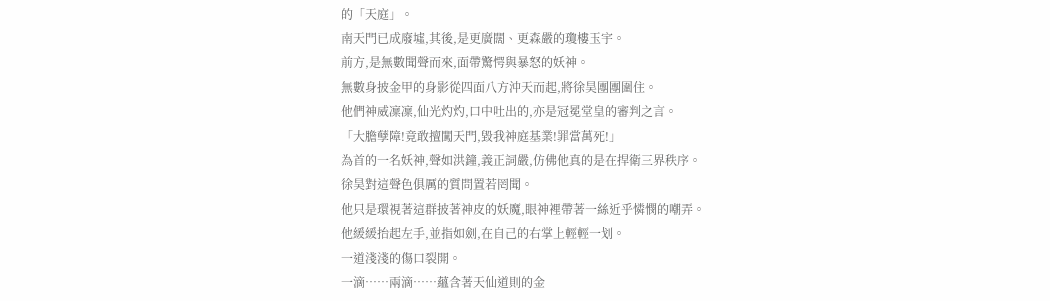的「天庭」。
南天門已成廢墟,其後,是更廣闊、更森嚴的瓊樓玉宇。
前方,是無數聞聲而來,面帶驚愕與暴怒的妖神。
無數身披金甲的身影從四面八方沖天而起,將徐昊團團圍住。
他們神威凜凜,仙光灼灼,口中吐出的,亦是冠冕堂皇的審判之言。
「大膽孽障!竟敢擅闖天門,毀我神庭基業!罪當萬死!」
為首的一名妖神,聲如洪鐘,義正詞嚴,仿佛他真的是在捍衛三界秩序。
徐昊對這聲色俱厲的質問置若罔聞。
他只是環視著這群披著神皮的妖魔,眼神裡帶著一絲近乎憐憫的嘲弄。
他緩緩抬起左手,並指如劍,在自己的右掌上輕輕一划。
一道淺淺的傷口裂開。
一滴……兩滴……蘊含著天仙道則的金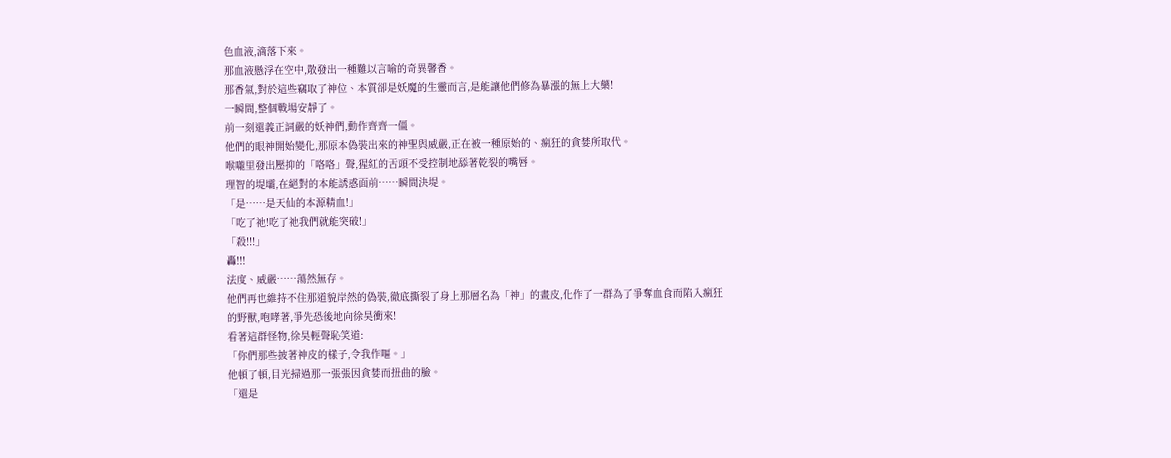色血液,滴落下來。
那血液懸浮在空中,散發出一種難以言喻的奇異馨香。
那香氣,對於這些竊取了神位、本質卻是妖魔的生靈而言,是能讓他們修為暴漲的無上大藥!
一瞬間,整個戰場安靜了。
前一刻還義正詞嚴的妖神們,動作齊齊一僵。
他們的眼神開始變化,那原本偽裝出來的神聖與威嚴,正在被一種原始的、瘋狂的貪婪所取代。
喉嚨里發出壓抑的「咯咯」聲,猩紅的舌頭不受控制地舔著乾裂的嘴唇。
理智的堤壩,在絕對的本能誘惑面前……瞬間決堤。
「是……是天仙的本源精血!」
「吃了祂!吃了祂我們就能突破!」
「殺!!!」
轟!!!
法度、威嚴……蕩然無存。
他們再也維持不住那道貌岸然的偽裝,徹底撕裂了身上那層名為「神」的畫皮,化作了一群為了爭奪血食而陷入瘋狂的野獸,咆哮著,爭先恐後地向徐昊衝來!
看著這群怪物,徐昊輕聲恥笑道:
「你們那些披著神皮的樣子,令我作嘔。」
他頓了頓,目光掃過那一張張因貪婪而扭曲的臉。
「還是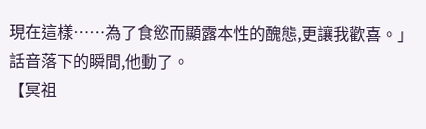現在這樣……為了食慾而顯露本性的醜態,更讓我歡喜。」
話音落下的瞬間,他動了。
【冥祖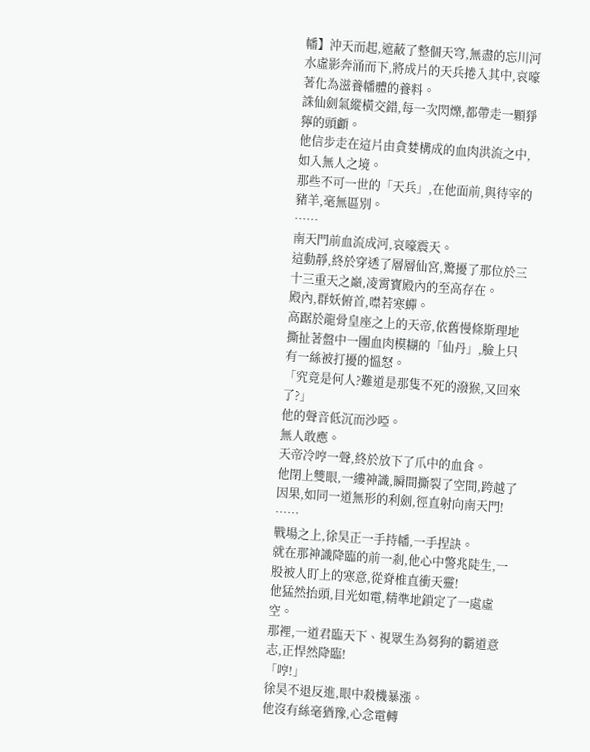幡】沖天而起,遮蔽了整個天穹,無盡的忘川河水虛影奔涌而下,將成片的天兵捲入其中,哀嚎著化為滋養幡體的養料。
誅仙劍氣縱橫交錯,每一次閃爍,都帶走一顆猙獰的頭顱。
他信步走在這片由貪婪構成的血肉洪流之中,如入無人之境。
那些不可一世的「天兵」,在他面前,與待宰的豬羊,毫無區別。
……
南天門前血流成河,哀嚎震天。
這動靜,終於穿透了層層仙宮,驚擾了那位於三十三重天之巔,凌霄寶殿內的至高存在。
殿內,群妖俯首,噤若寒蟬。
高踞於龍骨皇座之上的天帝,依舊慢條斯理地撕扯著盤中一團血肉模糊的「仙丹」,臉上只有一絲被打擾的慍怒。
「究竟是何人?難道是那隻不死的潑猴,又回來了?」
他的聲音低沉而沙啞。
無人敢應。
天帝冷哼一聲,終於放下了爪中的血食。
他閉上雙眼,一縷神識,瞬間撕裂了空間,跨越了因果,如同一道無形的利劍,徑直射向南天門!
……
戰場之上,徐昊正一手持幡,一手捏訣。
就在那神識降臨的前一剎,他心中警兆陡生,一股被人盯上的寒意,從脊椎直衝天靈!
他猛然抬頭,目光如電,精準地鎖定了一處虛空。
那裡,一道君臨天下、視眾生為芻狗的霸道意志,正悍然降臨!
「哼!」
徐昊不退反進,眼中殺機暴漲。
他沒有絲毫猶豫,心念電轉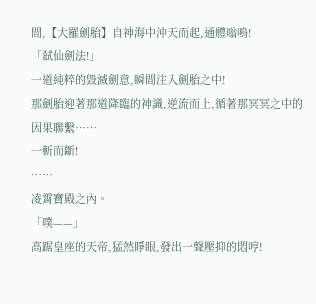間,【大羅劍胎】自神海中沖天而起,通體嗡鳴!
「弒仙劍法!」
一道純粹的毀滅劍意,瞬間注入劍胎之中!
那劍胎迎著那道降臨的神識,逆流而上,循著那冥冥之中的因果聯繫……
一斬而斷!
……
凌霄寶殿之內。
「噗——」
高踞皇座的天帝,猛然睜眼,發出一聲壓抑的悶哼!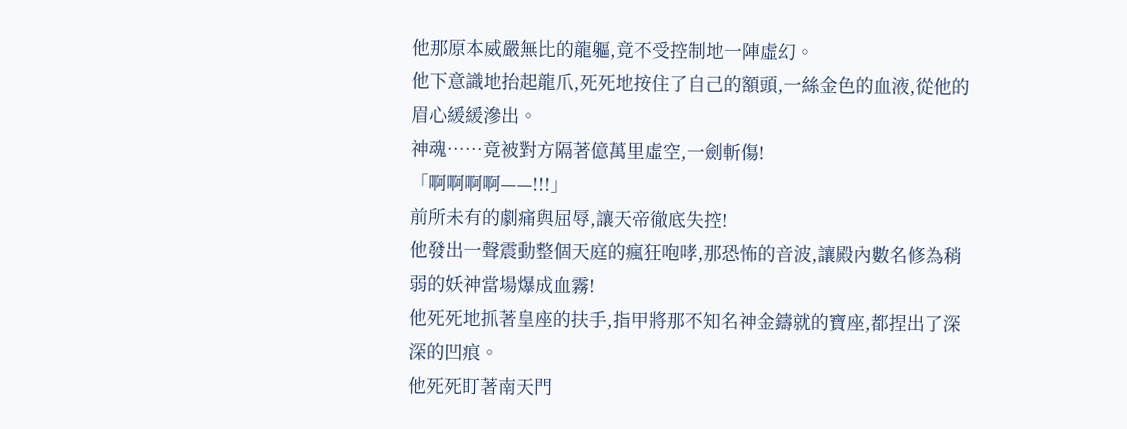他那原本威嚴無比的龍軀,竟不受控制地一陣虛幻。
他下意識地抬起龍爪,死死地按住了自己的額頭,一絲金色的血液,從他的眉心緩緩滲出。
神魂……竟被對方隔著億萬里虛空,一劍斬傷!
「啊啊啊啊——!!!」
前所未有的劇痛與屈辱,讓天帝徹底失控!
他發出一聲震動整個天庭的瘋狂咆哮,那恐怖的音波,讓殿內數名修為稍弱的妖神當場爆成血霧!
他死死地抓著皇座的扶手,指甲將那不知名神金鑄就的寶座,都捏出了深深的凹痕。
他死死盯著南天門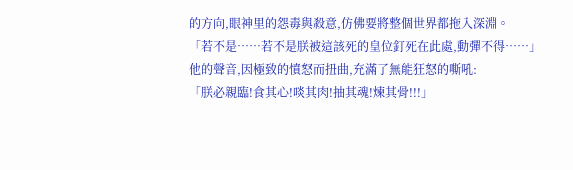的方向,眼神里的怨毒與殺意,仿佛要將整個世界都拖入深淵。
「若不是……若不是朕被這該死的皇位釘死在此處,動彈不得……」
他的聲音,因極致的憤怒而扭曲,充滿了無能狂怒的嘶吼:
「朕必親臨!食其心!啖其肉!抽其魂!煉其骨!!!」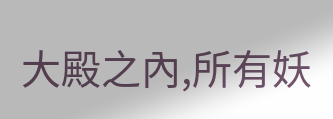大殿之內,所有妖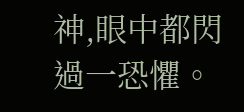神,眼中都閃過一恐懼。